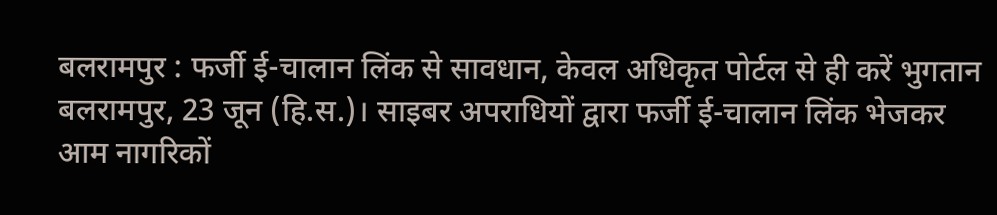बलरामपुर : फर्जी ई-चालान लिंक से सावधान, केवल अधिकृत पोर्टल से ही करें भुगतान
बलरामपुर, 23 जून (हि.स.)। साइबर अपराधियों द्वारा फर्जी ई-चालान लिंक भेजकर आम नागरिकों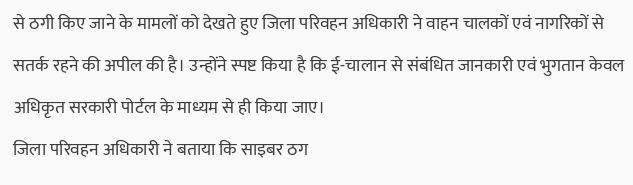से ठगी किए जाने के मामलों को देखते हुए जिला परिवहन अधिकारी ने वाहन चालकों एवं नागरिकों से सतर्क रहने की अपील की है। उन्होंने स्पष्ट किया है कि ई-चालान से संबंधित जानकारी एवं भुगतान केवल अधिकृत सरकारी पोर्टल के माध्यम से ही किया जाए।
जिला परिवहन अधिकारी ने बताया कि साइबर ठग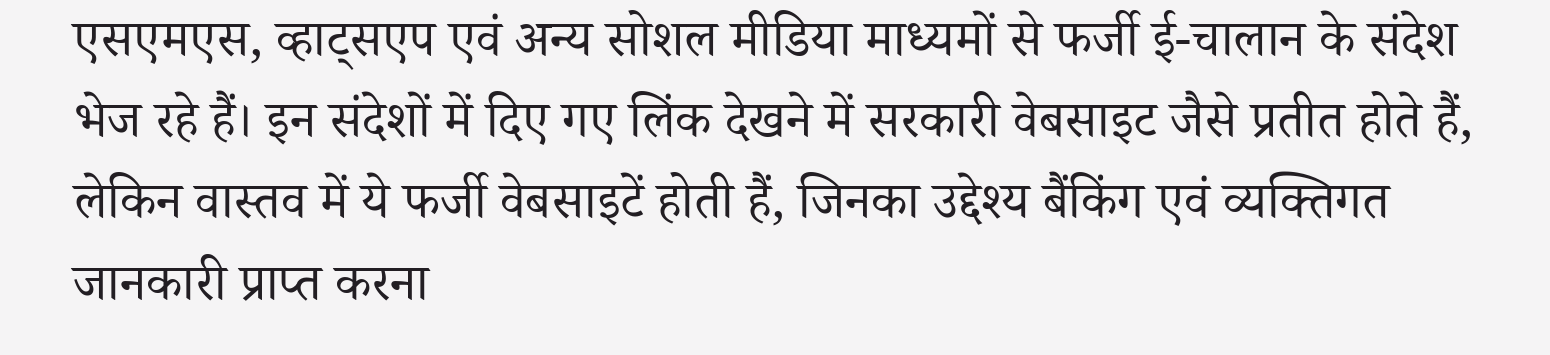एसएमएस, व्हाट्सएप एवं अन्य सोशल मीडिया माध्यमों से फर्जी ई-चालान के संदेश भेज रहे हैं। इन संदेशों में दिए गए लिंक देखने में सरकारी वेबसाइट जैसे प्रतीत होते हैं, लेकिन वास्तव में ये फर्जी वेबसाइटें होती हैं, जिनका उद्देश्य बैंकिंग एवं व्यक्तिगत जानकारी प्राप्त करना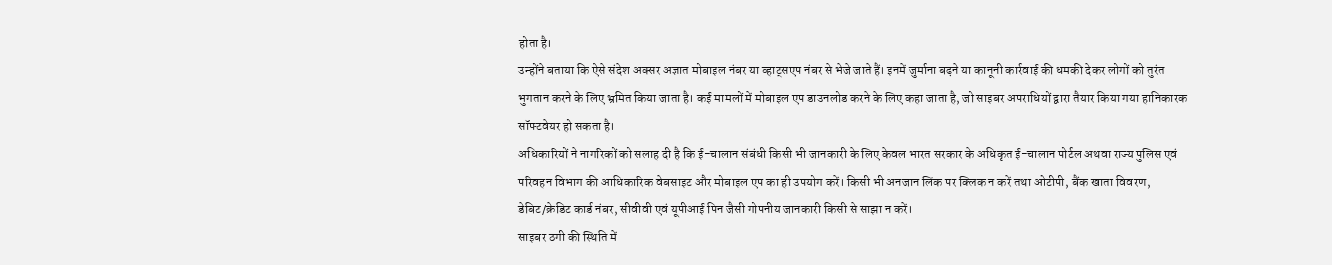होता है।
उन्होंने बताया कि ऐसे संदेश अक्सर अज्ञात मोबाइल नंबर या व्हाट्सएप नंबर से भेजे जाते हैं। इनमें जुर्माना बढ़ने या कानूनी कार्रवाई की धमकी देकर लोगों को तुरंत भुगतान करने के लिए भ्रमित किया जाता है। कई मामलों में मोबाइल एप डाउनलोड करने के लिए कहा जाता है, जो साइबर अपराधियों द्वारा तैयार किया गया हानिकारक सॉफ्टवेयर हो सकता है।
अधिकारियों ने नागरिकों को सलाह दी है कि ई-चालान संबंधी किसी भी जानकारी के लिए केवल भारत सरकार के अधिकृत ई-चालान पोर्टल अथवा राज्य पुलिस एवं परिवहन विभाग की आधिकारिक वेबसाइट और मोबाइल एप का ही उपयोग करें। किसी भी अनजान लिंक पर क्लिक न करें तथा ओटीपी, बैंक खाता विवरण, डेबिट/क्रेडिट कार्ड नंबर, सीवीवी एवं यूपीआई पिन जैसी गोपनीय जानकारी किसी से साझा न करें।
साइबर ठगी की स्थिति में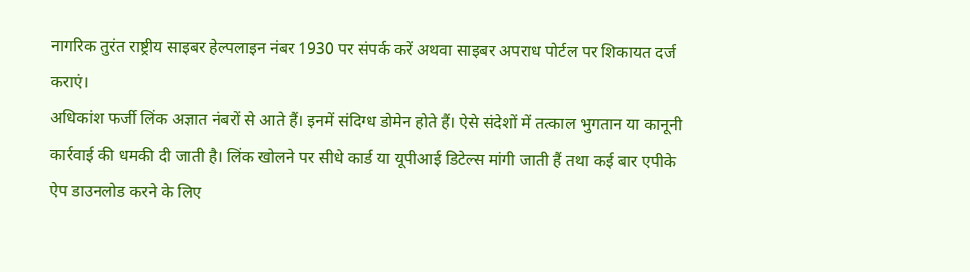नागरिक तुरंत राष्ट्रीय साइबर हेल्पलाइन नंबर 1930 पर संपर्क करें अथवा साइबर अपराध पोर्टल पर शिकायत दर्ज कराएं।
अधिकांश फर्जी लिंक अज्ञात नंबरों से आते हैं। इनमें संदिग्ध डोमेन होते हैं। ऐसे संदेशों में तत्काल भुगतान या कानूनी कार्रवाई की धमकी दी जाती है। लिंक खोलने पर सीधे कार्ड या यूपीआई डिटेल्स मांगी जाती हैं तथा कई बार एपीके ऐप डाउनलोड करने के लिए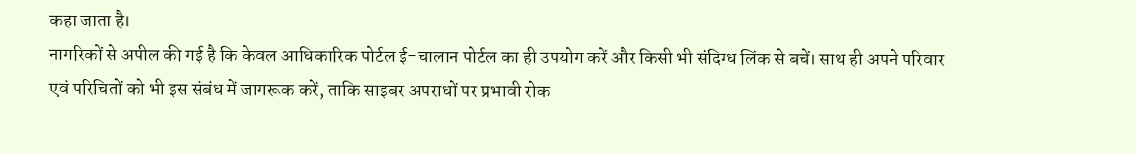कहा जाता है।
नागरिकों से अपील की गई है कि केवल आधिकारिक पोर्टल ई-चालान पोर्टल का ही उपयोग करें और किसी भी संदिग्ध लिंक से बचें। साथ ही अपने परिवार एवं परिचितों को भी इस संबंध में जागरूक करें, ताकि साइबर अपराधों पर प्रभावी रोक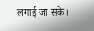लगाई जा सके।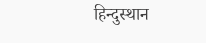हिन्दुस्थान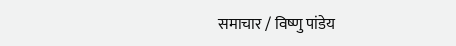समाचार / विष्णु पांडेय